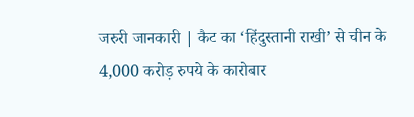जरुरी जानकारी | कैट का ‘हिंदुस्तानी राखी’ से चीन के 4,000 करोड़ रुपये के कारोबार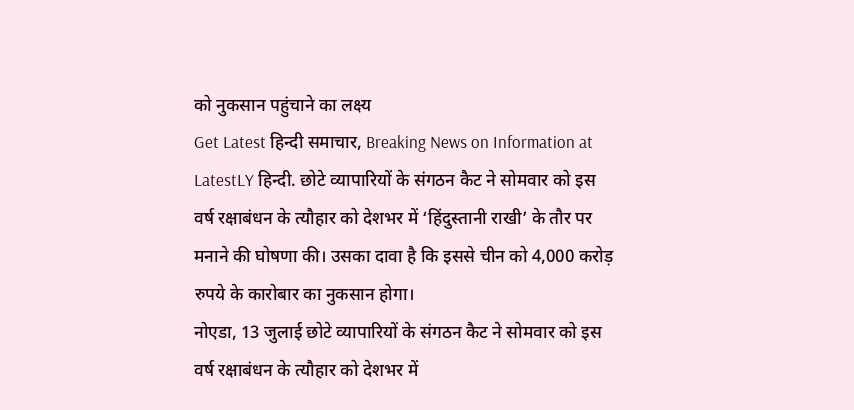को नुकसान पहुंचाने का लक्ष्य
Get Latest हिन्दी समाचार, Breaking News on Information at LatestLY हिन्दी. छोटे व्यापारियों के संगठन कैट ने सोमवार को इस वर्ष रक्षाबंधन के त्यौहार को देशभर में ‘हिंदुस्तानी राखी’ के तौर पर मनाने की घोषणा की। उसका दावा है कि इससे चीन को 4,000 करोड़ रुपये के कारोबार का नुकसान होगा।
नोएडा, 13 जुलाई छोटे व्यापारियों के संगठन कैट ने सोमवार को इस वर्ष रक्षाबंधन के त्यौहार को देशभर में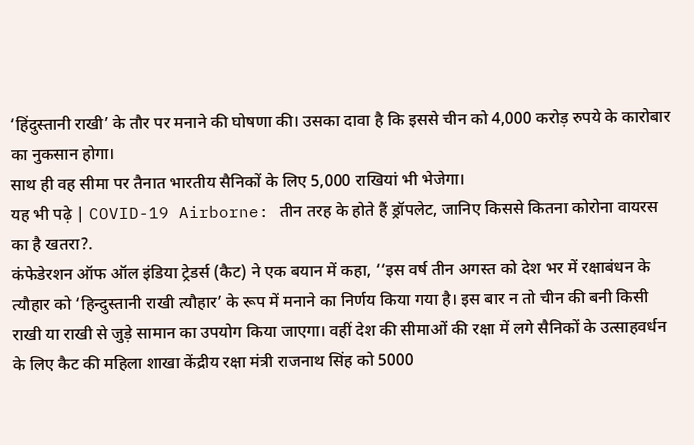‘हिंदुस्तानी राखी’ के तौर पर मनाने की घोषणा की। उसका दावा है कि इससे चीन को 4,000 करोड़ रुपये के कारोबार का नुकसान होगा।
साथ ही वह सीमा पर तैनात भारतीय सैनिकों के लिए 5,000 राखियां भी भेजेगा।
यह भी पढ़े | COVID-19 Airborne: तीन तरह के होते हैं ड्रॉपलेट, जानिए किससे कितना कोरोना वायरस का है खतरा?.
कंफेडेरशन ऑफ ऑल इंडिया ट्रेडर्स (कैट) ने एक बयान में कहा, ‘‘इस वर्ष तीन अगस्त को देश भर में रक्षाबंधन के त्यौहार को ‘हिन्दुस्तानी राखी त्यौहार’ के रूप में मनाने का निर्णय किया गया है। इस बार न तो चीन की बनी किसी राखी या राखी से जुड़े सामान का उपयोग किया जाएगा। वहीं देश की सीमाओं की रक्षा में लगे सैनिकों के उत्साहवर्धन के लिए कैट की महिला शाखा केंद्रीय रक्षा मंत्री राजनाथ सिंह को 5000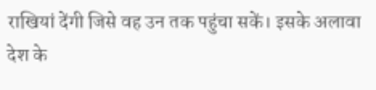राखियां देंगी जिसे वह उन तक पहुंचा सकें। इसके अलावा देश के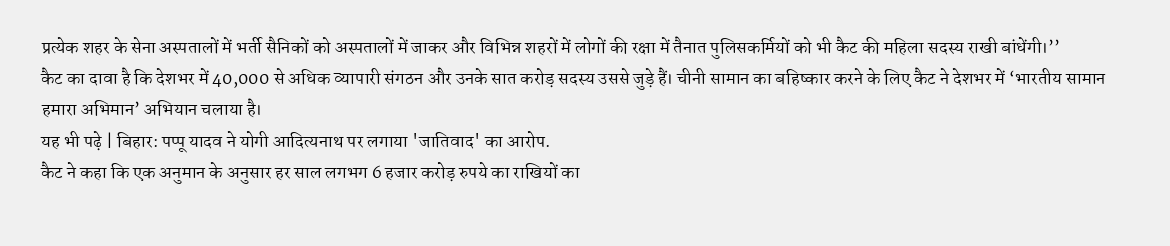प्रत्येक शहर के सेना अस्पतालों में भर्ती सैनिकों को अस्पतालों में जाकर और विभिन्न शहरों में लोगों की रक्षा में तैनात पुलिसकर्मियों को भी कैट की महिला सदस्य राखी बांधेंगी।’’
कैट का दावा है कि देशभर में 40,000 से अधिक व्यापारी संगठन और उनके सात करोड़ सदस्य उससे जुड़े हैं। चीनी सामान का बहिष्कार करने के लिए कैट ने देशभर में ‘भारतीय सामान हमारा अभिमान’ अभियान चलाया है।
यह भी पढ़े | बिहार: पप्पू यादव ने योगी आदित्यनाथ पर लगाया 'जातिवाद' का आरोप.
कैट ने कहा कि एक अनुमान के अनुसार हर साल लगभग 6 हजार करोड़ रुपये का राखियों का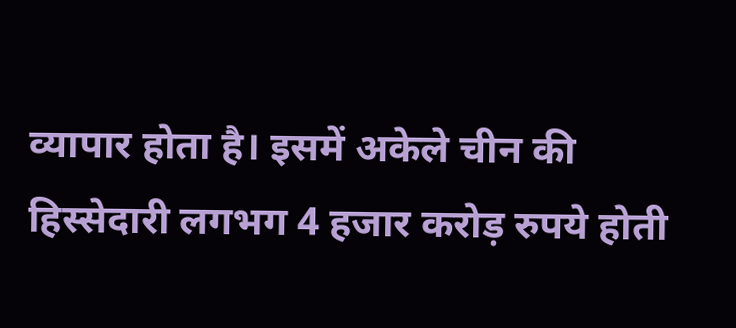व्यापार होता है। इसमें अकेले चीन की हिस्सेदारी लगभग 4 हजार करोड़ रुपये होती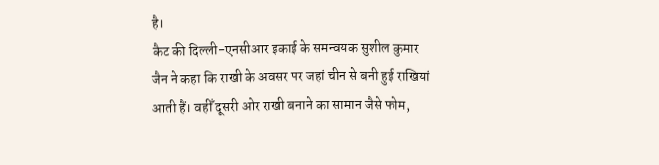है।
कैट की दिल्ली-एनसीआर इकाई के समन्वयक सुशील कुमार जैन ने कहा कि राखी के अवसर पर जहां चीन से बनी हुई राखियां आती हैं। वहीँ दूसरी ओर राखी बनाने का सामान जैसे फोम,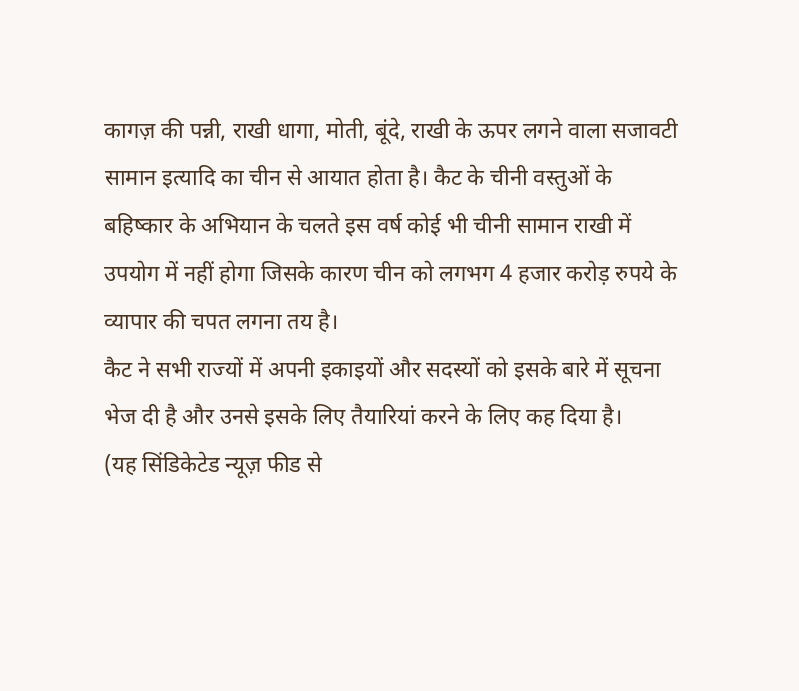कागज़ की पन्नी, राखी धागा, मोती, बूंदे, राखी के ऊपर लगने वाला सजावटी सामान इत्यादि का चीन से आयात होता है। कैट के चीनी वस्तुओं के बहिष्कार के अभियान के चलते इस वर्ष कोई भी चीनी सामान राखी में उपयोग में नहीं होगा जिसके कारण चीन को लगभग 4 हजार करोड़ रुपये के व्यापार की चपत लगना तय है।
कैट ने सभी राज्यों में अपनी इकाइयों और सदस्यों को इसके बारे में सूचना भेज दी है और उनसे इसके लिए तैयारियां करने के लिए कह दिया है।
(यह सिंडिकेटेड न्यूज़ फीड से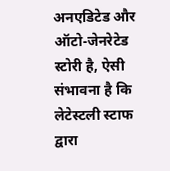अनएडिटेड और ऑटो-जेनरेटेड स्टोरी है, ऐसी संभावना है कि लेटेस्टली स्टाफ द्वारा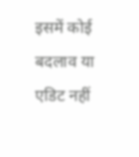इसमें कोई बदलाव या एडिट नहीं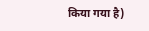किया गया है)